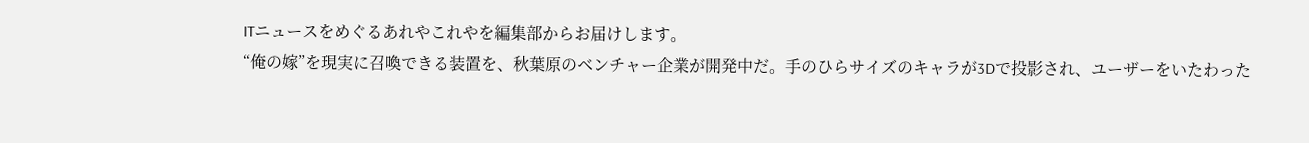ITニュースをめぐるあれやこれやを編集部からお届けします。
“俺の嫁”を現実に召喚できる装置を、秋葉原のベンチャー企業が開発中だ。手のひらサイズのキャラが3Dで投影され、ユーザーをいたわった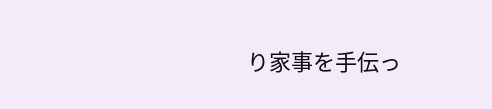り家事を手伝っ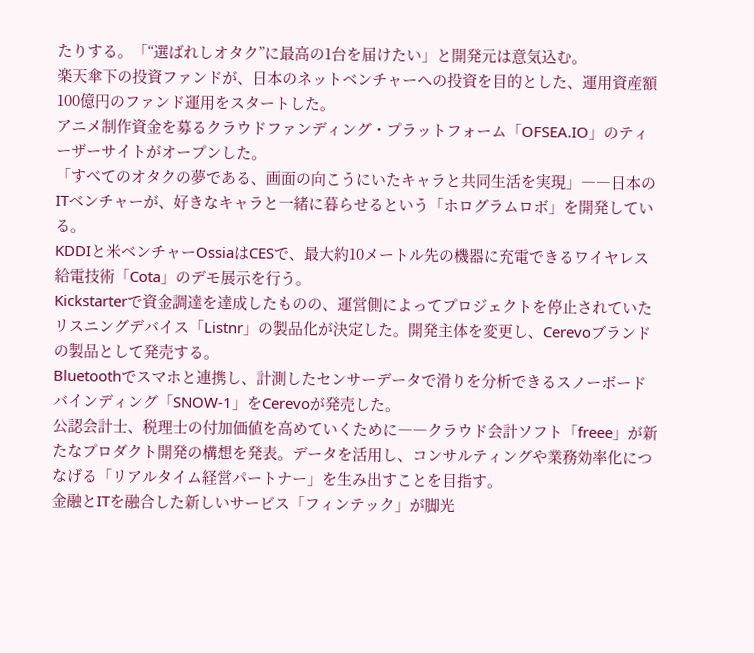たりする。「“選ばれしオタク”に最高の1台を届けたい」と開発元は意気込む。
楽天傘下の投資ファンドが、日本のネットベンチャーへの投資を目的とした、運用資産額100億円のファンド運用をスタートした。
アニメ制作資金を募るクラウドファンディング・プラットフォーム「OFSEA.IO」のティーザーサイトがオープンした。
「すべてのオタクの夢である、画面の向こうにいたキャラと共同生活を実現」――日本のITベンチャーが、好きなキャラと一緒に暮らせるという「ホログラムロボ」を開発している。
KDDIと米ベンチャーOssiaはCESで、最大約10メートル先の機器に充電できるワイヤレス給電技術「Cota」のデモ展示を行う。
Kickstarterで資金調達を達成したものの、運営側によってプロジェクトを停止されていたリスニングデバイス「Listnr」の製品化が決定した。開発主体を変更し、Cerevoブランドの製品として発売する。
Bluetoothでスマホと連携し、計測したセンサーデータで滑りを分析できるスノーボードバインディング「SNOW-1」をCerevoが発売した。
公認会計士、税理士の付加価値を高めていくために――クラウド会計ソフト「freee」が新たなプロダクト開発の構想を発表。データを活用し、コンサルティングや業務効率化につなげる「リアルタイム経営パートナー」を生み出すことを目指す。
金融とITを融合した新しいサービス「フィンテック」が脚光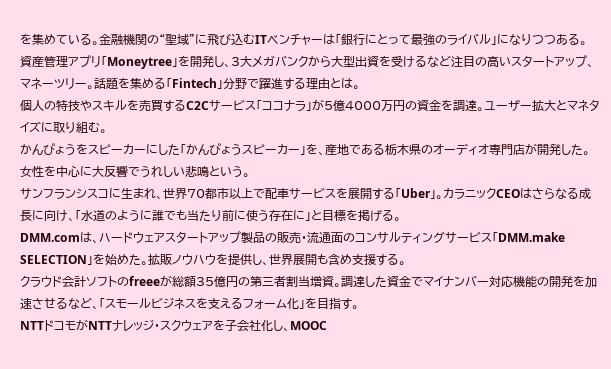を集めている。金融機関の“聖域”に飛び込むITベンチャーは「銀行にとって最強のライバル」になりつつある。
資産管理アプリ「Moneytree」を開発し、3大メガバンクから大型出資を受けるなど注目の高いスタートアップ、マネーツリー。話題を集める「Fintech」分野で躍進する理由とは。
個人の特技やスキルを売買するC2Cサービス「ココナラ」が5億4000万円の資金を調達。ユーザー拡大とマネタイズに取り組む。
かんぴょうをスピーカーにした「かんぴょうスピーカー」を、産地である栃木県のオーディオ専門店が開発した。女性を中心に大反響でうれしい悲鳴という。
サンフランシスコに生まれ、世界70都市以上で配車サービスを展開する「Uber」。カラニックCEOはさらなる成長に向け、「水道のように誰でも当たり前に使う存在に」と目標を掲げる。
DMM.comは、ハードウェアスタートアップ製品の販売・流通面のコンサルティングサービス「DMM.make SELECTION」を始めた。拡販ノウハウを提供し、世界展開も含め支援する。
クラウド会計ソフトのfreeeが総額35億円の第三者割当増資。調達した資金でマイナンバー対応機能の開発を加速させるなど、「スモールビジネスを支えるフォーム化」を目指す。
NTTドコモがNTTナレッジ・スクウェアを子会社化し、MOOC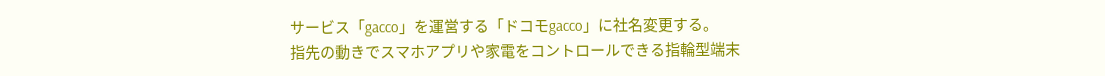サービス「gacco」を運営する「ドコモgacco」に社名変更する。
指先の動きでスマホアプリや家電をコントロールできる指輪型端末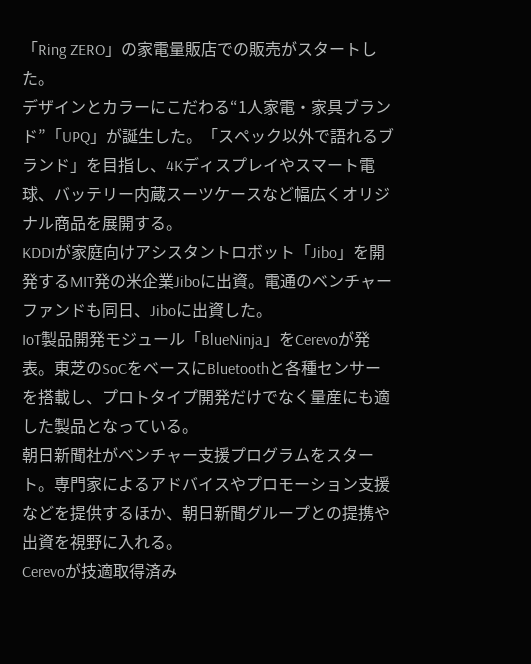「Ring ZERO」の家電量販店での販売がスタートした。
デザインとカラーにこだわる“1人家電・家具ブランド”「UPQ」が誕生した。「スペック以外で語れるブランド」を目指し、4Kディスプレイやスマート電球、バッテリー内蔵スーツケースなど幅広くオリジナル商品を展開する。
KDDIが家庭向けアシスタントロボット「Jibo」を開発するMIT発の米企業Jiboに出資。電通のベンチャーファンドも同日、Jiboに出資した。
IoT製品開発モジュール「BlueNinja」をCerevoが発表。東芝のSoCをベースにBluetoothと各種センサーを搭載し、プロトタイプ開発だけでなく量産にも適した製品となっている。
朝日新聞社がベンチャー支援プログラムをスタート。専門家によるアドバイスやプロモーション支援などを提供するほか、朝日新聞グループとの提携や出資を視野に入れる。
Cerevoが技適取得済み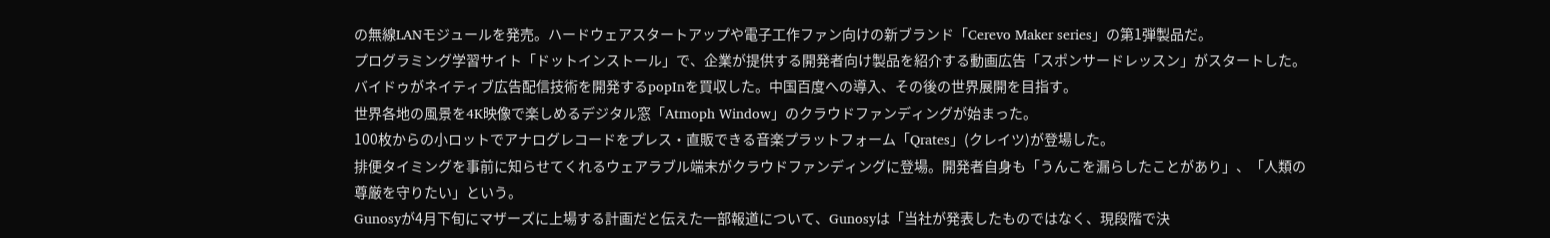の無線LANモジュールを発売。ハードウェアスタートアップや電子工作ファン向けの新ブランド「Cerevo Maker series」の第1弾製品だ。
プログラミング学習サイト「ドットインストール」で、企業が提供する開発者向け製品を紹介する動画広告「スポンサードレッスン」がスタートした。
バイドゥがネイティブ広告配信技術を開発するpopInを買収した。中国百度への導入、その後の世界展開を目指す。
世界各地の風景を4K映像で楽しめるデジタル窓「Atmoph Window」のクラウドファンディングが始まった。
100枚からの小ロットでアナログレコードをプレス・直販できる音楽プラットフォーム「Qrates」(クレイツ)が登場した。
排便タイミングを事前に知らせてくれるウェアラブル端末がクラウドファンディングに登場。開発者自身も「うんこを漏らしたことがあり」、「人類の尊厳を守りたい」という。
Gunosyが4月下旬にマザーズに上場する計画だと伝えた一部報道について、Gunosyは「当社が発表したものではなく、現段階で決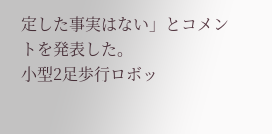定した事実はない」とコメントを発表した。
小型2足歩行ロボッ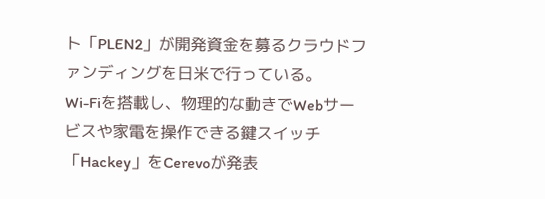ト「PLEN2」が開発資金を募るクラウドファンディングを日米で行っている。
Wi-Fiを搭載し、物理的な動きでWebサービスや家電を操作できる鍵スイッチ「Hackey」をCerevoが発表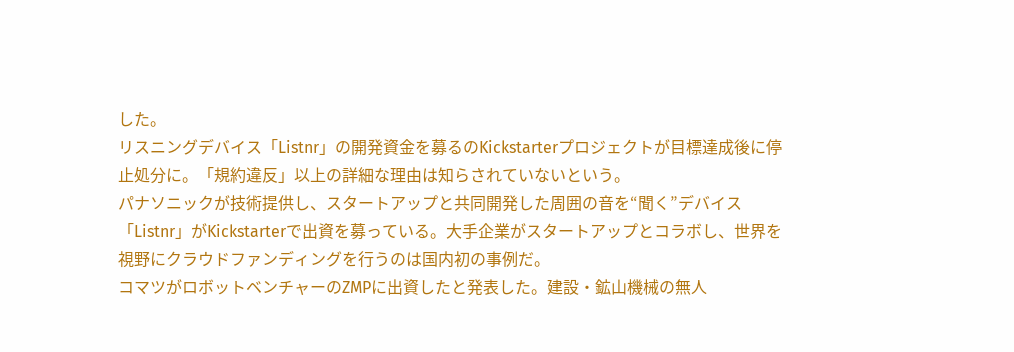した。
リスニングデバイス「Listnr」の開発資金を募るのKickstarterプロジェクトが目標達成後に停止処分に。「規約違反」以上の詳細な理由は知らされていないという。
パナソニックが技術提供し、スタートアップと共同開発した周囲の音を“聞く”デバイス「Listnr」がKickstarterで出資を募っている。大手企業がスタートアップとコラボし、世界を視野にクラウドファンディングを行うのは国内初の事例だ。
コマツがロボットベンチャーのZMPに出資したと発表した。建設・鉱山機械の無人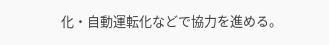化・自動運転化などで協力を進める。